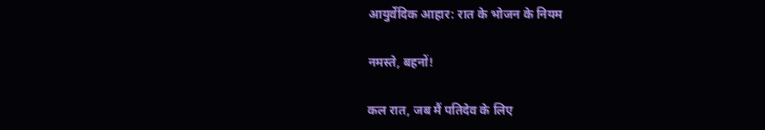आयुर्वेदिक आहार: रात के भोजन के नियम

नमस्ते, बहनों!

कल रात, जब मैं पतिदेव के लिए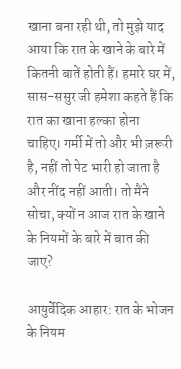खाना बना रही थी, तो मुझे याद आया कि रात के खाने के बारे में कितनी बातें होती हैं। हमारे घर में, सास-ससुर जी हमेशा कहते हैं कि रात का खाना हल्का होना चाहिए। गर्मी में तो और भी ज़रूरी है, नहीं तो पेट भारी हो जाता है और नींद नहीं आती। तो मैंने सोचा, क्यों न आज रात के खाने के नियमों के बारे में बात की जाए?

आयुर्वेदिक आहार: रात के भोजन के नियम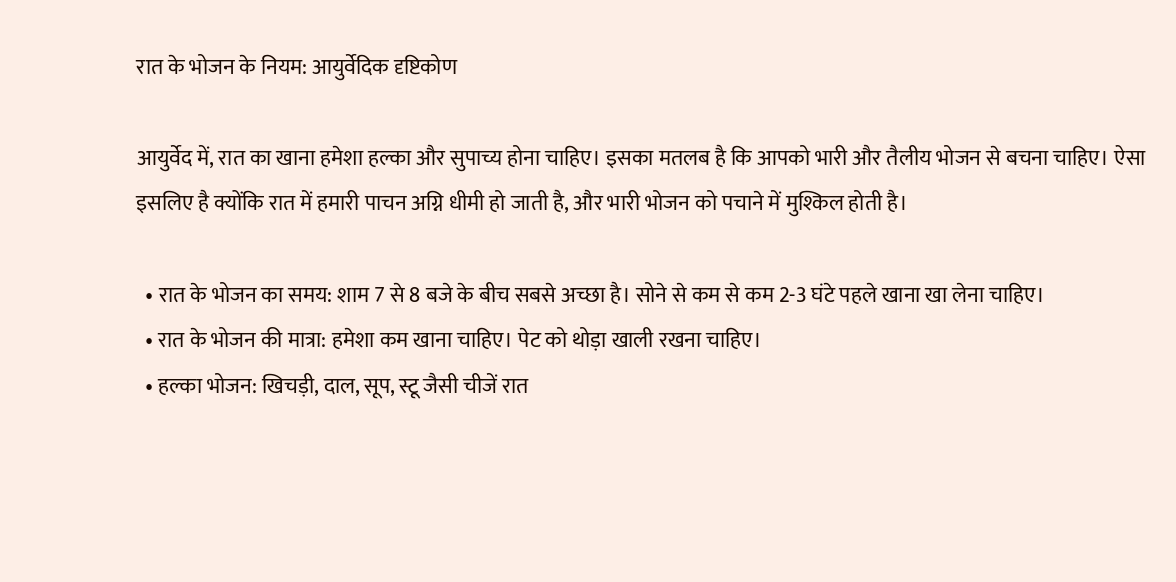रात के भोजन के नियम: आयुर्वेदिक दृष्टिकोण

आयुर्वेद में, रात का खाना हमेशा हल्का और सुपाच्य होना चाहिए। इसका मतलब है कि आपको भारी और तैलीय भोजन से बचना चाहिए। ऐसा इसलिए है क्योंकि रात में हमारी पाचन अग्नि धीमी हो जाती है, और भारी भोजन को पचाने में मुश्किल होती है।

  • रात के भोजन का समय: शाम 7 से 8 बजे के बीच सबसे अच्छा है। सोने से कम से कम 2-3 घंटे पहले खाना खा लेना चाहिए।
  • रात के भोजन की मात्रा: हमेशा कम खाना चाहिए। पेट को थोड़ा खाली रखना चाहिए।
  • हल्का भोजन: खिचड़ी, दाल, सूप, स्टू जैसी चीजें रात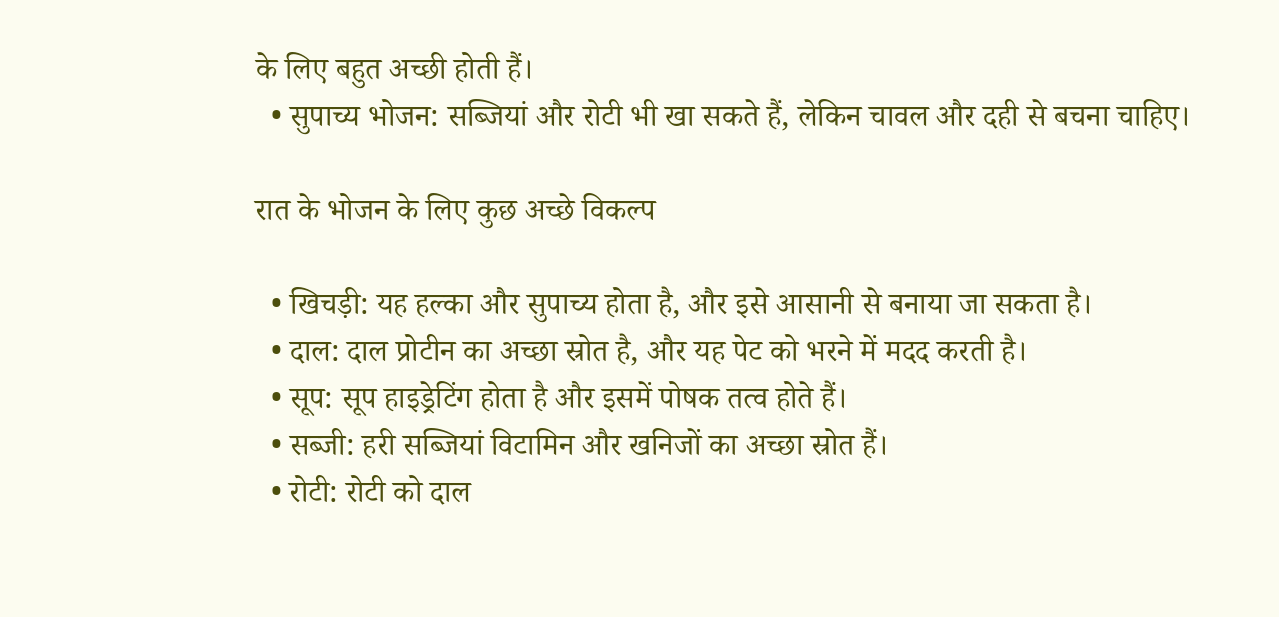के लिए बहुत अच्छी होती हैं।
  • सुपाच्य भोजन: सब्जियां और रोटी भी खा सकते हैं, लेकिन चावल और दही से बचना चाहिए।

रात के भोजन के लिए कुछ अच्छे विकल्प

  • खिचड़ी: यह हल्का और सुपाच्य होता है, और इसे आसानी से बनाया जा सकता है।
  • दाल: दाल प्रोटीन का अच्छा स्रोत है, और यह पेट को भरने में मदद करती है।
  • सूप: सूप हाइड्रेटिंग होता है और इसमें पोषक तत्व होते हैं।
  • सब्जी: हरी सब्जियां विटामिन और खनिजों का अच्छा स्रोत हैं।
  • रोटी: रोटी को दाल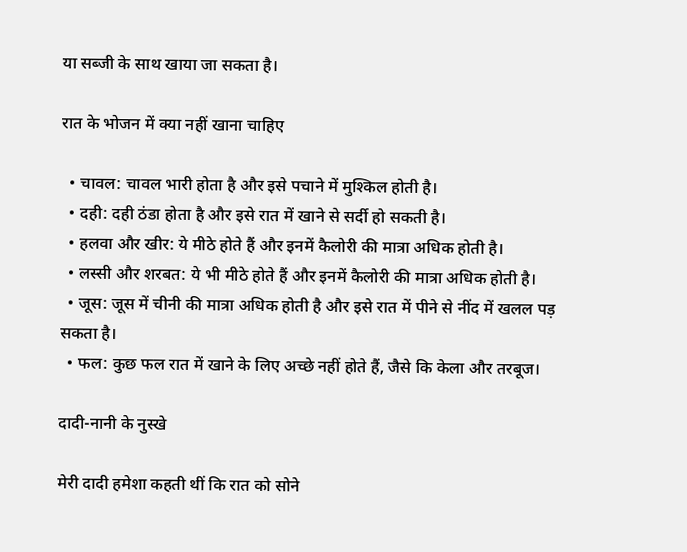या सब्जी के साथ खाया जा सकता है।

रात के भोजन में क्या नहीं खाना चाहिए

  • चावल: चावल भारी होता है और इसे पचाने में मुश्किल होती है।
  • दही: दही ठंडा होता है और इसे रात में खाने से सर्दी हो सकती है।
  • हलवा और खीर: ये मीठे होते हैं और इनमें कैलोरी की मात्रा अधिक होती है।
  • लस्सी और शरबत: ये भी मीठे होते हैं और इनमें कैलोरी की मात्रा अधिक होती है।
  • जूस: जूस में चीनी की मात्रा अधिक होती है और इसे रात में पीने से नींद में खलल पड़ सकता है।
  • फल: कुछ फल रात में खाने के लिए अच्छे नहीं होते हैं, जैसे कि केला और तरबूज।

दादी-नानी के नुस्खे

मेरी दादी हमेशा कहती थीं कि रात को सोने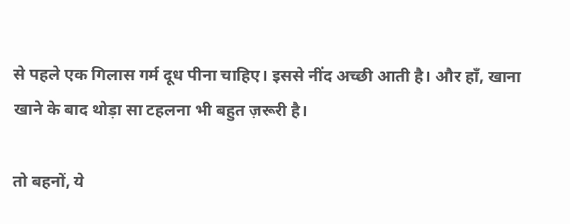से पहले एक गिलास गर्म दूध पीना चाहिए। इससे नींद अच्छी आती है। और हाँ, खाना खाने के बाद थोड़ा सा टहलना भी बहुत ज़रूरी है।

तो बहनों, ये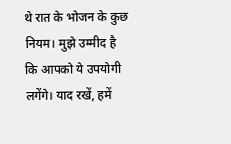थे रात के भोजन के कुछ नियम। मुझे उम्मीद है कि आपको ये उपयोगी लगेंगे। याद रखें, हमें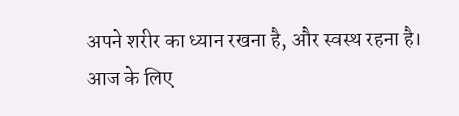अपने शरीर का ध्यान रखना है, और स्वस्थ रहना है। आज के लिए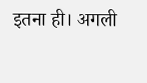इतना ही। अगली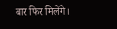बार फिर मिलेंगे।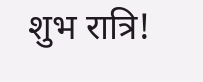शुभ रात्रि!